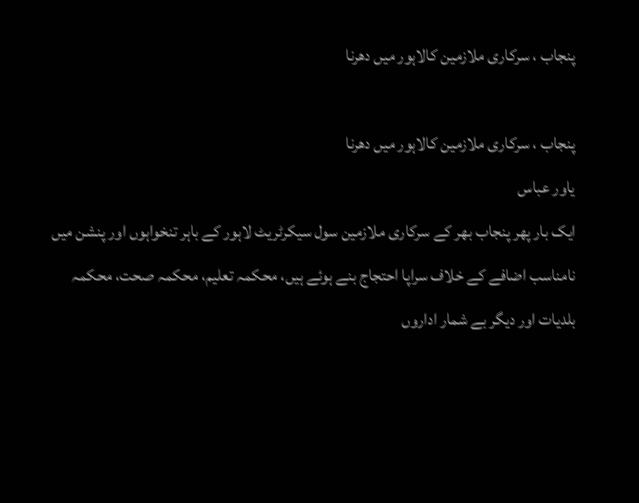پنجاب ، سرکاری ملازمین کالاہور میں دھرنا

پنجاب ، سرکاری ملازمین کالاہور میں دھرنا
یاور عباس
ایک بار پھر پنجاب بھر کے سرکاری ملازمین سول سیکرٹریٹ لاہور کے باہر تنخواہوں اور پنشن میں نامناسب اضافے کے خلاف سراپا احتجاج بنے ہوئے ہیں، محکمہ تعلیم، محکمہ صحت، محکمہ بلدیات اور دیگر بے شمار اداروں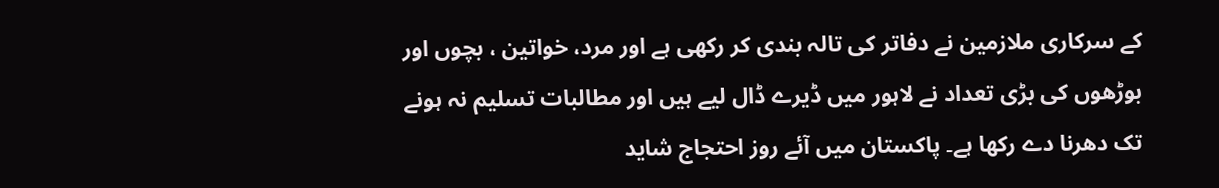کے سرکاری ملازمین نے دفاتر کی تالہ بندی کر رکھی ہے اور مرد، خواتین ، بچوں اور بوڑھوں کی بڑی تعداد نے لاہور میں ڈیرے ڈال لیے ہیں اور مطالبات تسلیم نہ ہونے تک دھرنا دے رکھا ہے۔ پاکستان میں آئے روز احتجاج شاید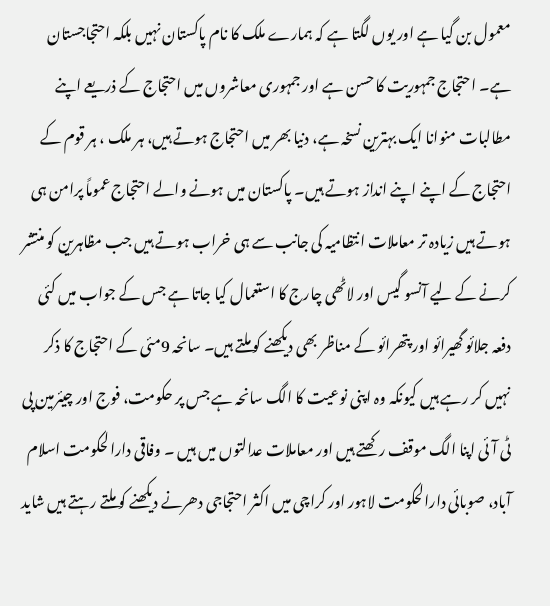معمول بن گیا ہے اور یوں لگتا ہے کہ ہمارے ملک کا نام پاکستان نہیں بلکہ احتجاجستان ہے۔ احتجاج جمہوریت کا حسن ہے اور جمہوری معاشروں میں احتجاج کے ذریعے اپنے مطالبات منوانا ایک بہترین نسخہ ہے، دنیا بھر میں احتجاج ہوتے ہیں، ہر ملک ، ہر قوم کے احتجاج کے اپنے اپنے انداز ہوتے ہیں۔ پاکستان میں ہونے والے احتجاج عموماً پرامن ہی ہوتے ہیں زیادہ تر معاملات انتظامیہ کی جانب سے ہی خراب ہوتے ہیں جب مظاہرین کو منتشر کرنے کے لیے آنسو گیس اور لاٹھی چارج کا استعمال کیا جاتا ہے جس کے جواب میں کئی دفعہ جلائو گھیرائو اور پتھرائو کے مناظر بھی دیکھنے کو ملتے ہیں۔ سانحہ 9مئی کے احتجاج کا ذکر نہیں کر رہے ہیں کیونکہ وہ اپنی نوعیت کا الگ سانحہ ہے جس پر حکومت، فوج اور چیئرمین پی ٹی آئی اپنا الگ موقف رکھتے ہیں اور معاملات عدالتوں میں ہیں ۔ وفاقی دارالحکومت اسلام آباد، صوبائی دارالحکومت لاہور اور کراچی میں اکثر احتجاجی دھرنے دیکھنے کو ملتے رہتے ہیں شاید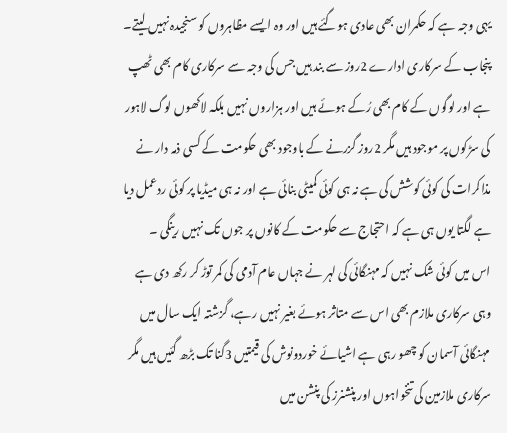یہی وجہ ہے کہ حکمران بھی عادی ہوگئے ہیں اور وہ ایسے مظاہروں کو سنجیدہ نہیں لیتے۔ پنجاب کے سرکاری ادارے 2روز سے بند ہیں جس کی وجہ سے سرکاری کام بھی ٹھپ ہے اور لوگوں کے کام بھی رُکے ہوئے ہیں اور ہزاروں نہیں بلکہ لاکھوں لوگ لاہور کی سڑکوں پر موجود ہیں مگر 2روز گزرنے کے باوجود بھی حکومت کے کسی ذمہ دار نے مذاکرات کی کوئی کوشش کی ہے نہ ہی کوئی کمیٹی بنائی ہے اور نہ ہی میڈیا پر کوئی ردعمل دیا ہے لگتا یوں ہی ہے کہ احتجاج سے حکومت کے کانوں پر جوں تک نہیں رینگی ۔
اس میں کوئی شک نہیں کہ مہنگائی کی لہر نے جہاں عام آدمی کی کمر توڑ کر رکھ دی ہے وہی سرکاری ملازم بھی اس سے متاثر ہوئے بغیر نہیں رہے، گزشتہ ایک سال میں مہنگائی آسمان کو چھو رہی ہے اشیائے خوردونوش کی قیمتیں 3گنا تک بڑھ گئیں ہیں مگر سرکاری ملازمین کی تنخواہوں اور پنشنرز کی پنشن میں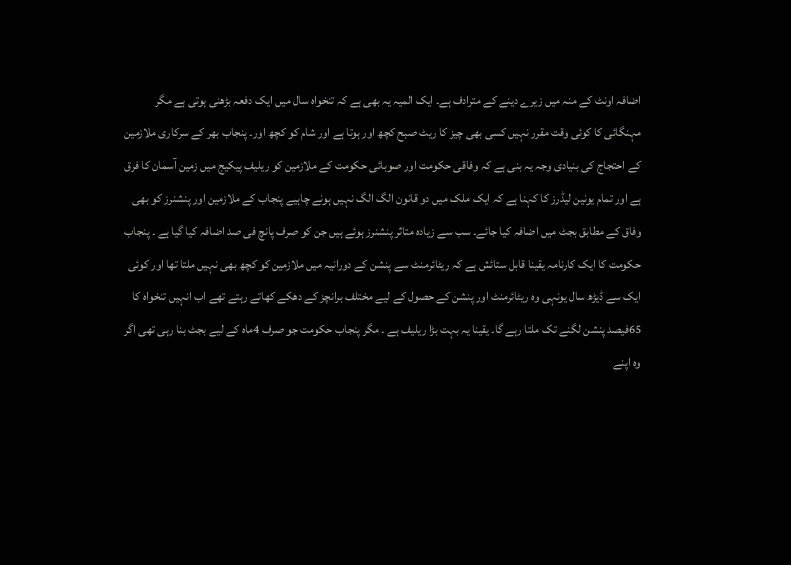اضافہ اونٹ کے منہ میں زیرے دینے کے مترادف ہے۔ ایک المیہ یہ بھی ہے کہ تنخواہ سال میں ایک دفعہ بڑھنی ہوتی ہے مگر مہنگائی کا کوئی وقت مقرر نہیں کسی بھی چیز کا ریٹ صبح کچھ اور ہوتا ہے اور شام کو کچھ اور۔ پنجاب بھر کے سرکاری ملازمین کے احتجاج کی بنیادی وجہ یہ بنی ہے کہ وفاقی حکومت اور صوبائی حکومت کے ملازمین کو ریلیف پیکیج میں زمین آسمان کا فرق ہے اور تمام یونین لیڈرز کا کہنا ہے کہ ایک ملک میں دو قانون الگ الگ نہیں ہونے چاہیے پنجاب کے ملازمین اور پنشنرز کو بھی وفاق کے مطابق بجٹ میں اضافہ کیا جائے۔ سب سے زیادہ متاثر پنشنرز ہوئے ہیں جن کو صرف پانچ فی صد اضافہ کیا گیا ہے ۔ پنجاب حکومت کا ایک کارنامہ یقینا قابل ستائش ہے کہ ریٹائرمنٹ سے پنشن کے دورانیہ میں ملازمین کو کچھ بھی نہیں ملتا تھا اور کوئی ایک سے ڈیڑھ سال یونہی وہ ریٹائرمنٹ اور پنشن کے حصول کے لیے مختلف برانچز کے دھکے کھاتے رہتے تھے اب انہیں تنخواہ کا 65فیصد پنشن لگنے تک ملتا رہے گا۔ یقینا یہ بہت بڑا ریلیف ہے ۔ مگر پنجاب حکومت جو صرف 4ماہ کے لیے بجٹ بنا رہی تھی اگر وہ اپنے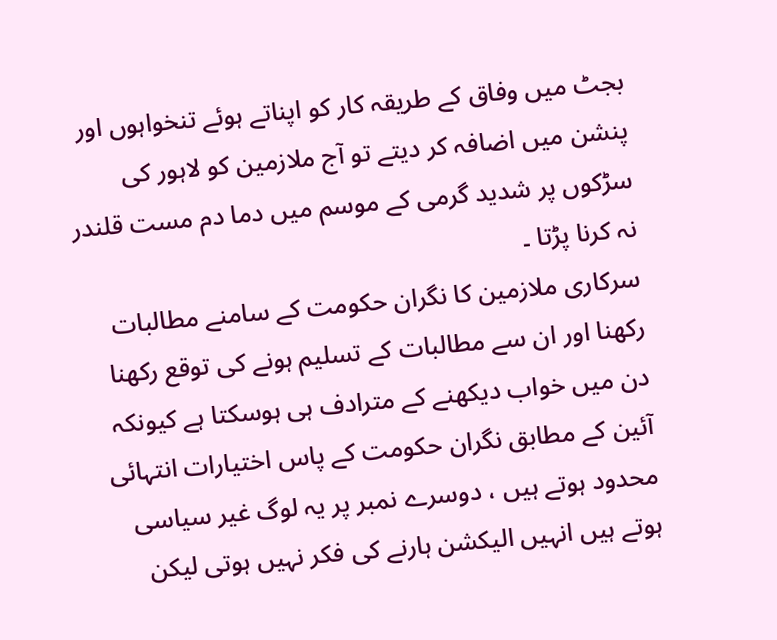بجٹ میں وفاق کے طریقہ کار کو اپناتے ہوئے تنخواہوں اور پنشن میں اضافہ کر دیتے تو آج ملازمین کو لاہور کی سڑکوں پر شدید گرمی کے موسم میں دما دم مست قلندر نہ کرنا پڑتا ۔
سرکاری ملازمین کا نگران حکومت کے سامنے مطالبات رکھنا اور ان سے مطالبات کے تسلیم ہونے کی توقع رکھنا دن میں خواب دیکھنے کے مترادف ہی ہوسکتا ہے کیونکہ آئین کے مطابق نگران حکومت کے پاس اختیارات انتہائی محدود ہوتے ہیں ، دوسرے نمبر پر یہ لوگ غیر سیاسی ہوتے ہیں انہیں الیکشن ہارنے کی فکر نہیں ہوتی لیکن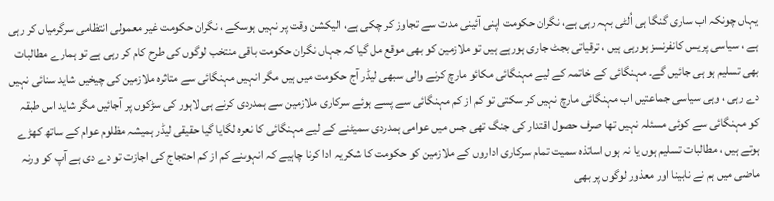یہاں چونکہ اب ساری گنگا ہی اُلٹی بہہ رہی ہے، نگران حکومت اپنی آئینی مدت سے تجاوز کر چکی ہے، الیکشن وقت پر نہیں ہوسکے ، نگران حکومت غیر معمولی انتظامی سرگرمیاں کر رہی ہے ، سیاسی پریس کانفرنسز ہورہی ہیں ، ترقیاتی بجٹ جاری ہورہے ہیں تو ملازمین کو بھی موقع مل گیا کہ جہاں نگران حکومت باقی منتخب لوگوں کی طرح کام کر رہی ہے تو ہمارے مطالبات بھی تسلیم ہو ہی جائیں گے۔ مہنگائی کے خاتمہ کے لیے مہنگائی مکائو مارچ کرنے والی سبھی لیڈر آج حکومت میں ہیں مگر انہیں مہنگائی سے متاثرہ ملازمین کی چیخیں شاید سنائی نہیں دے رہی ، وہی سیاسی جماعتیں اب مہنگائی مارچ نہیں کر سکتی تو کم از کم مہنگائی سے پسے ہوئے سرکاری ملازمین سے ہمدردی کرنے ہی لاہور کی سڑکوں پر آجائیں مگر شاید اس طبقہ کو مہنگائی سے کوئی مسئلہ نہیں تھا صرف حصول اقتدار کی جنگ تھی جس میں عوامی ہمدردی سمیٹنے کے لیے مہنگائی کا نعرہ لگایا گیا حقیقی لیڈر ہمیشہ مظلوم عوام کے ساتھ کھڑے ہوتے ہیں ، مطالبات تسلیم ہوں یا نہ ہوں اساتذہ سمیت تمام سرکاری اداروں کے ملازمین کو حکومت کا شکریہ ادا کرنا چاہیے کہ انہوںنے کم از کم احتجاج کی اجازت تو دے دی ہے آپ کو ورنہ ماضی میں ہم نے نابینا اور معذور لوگوں پر بھی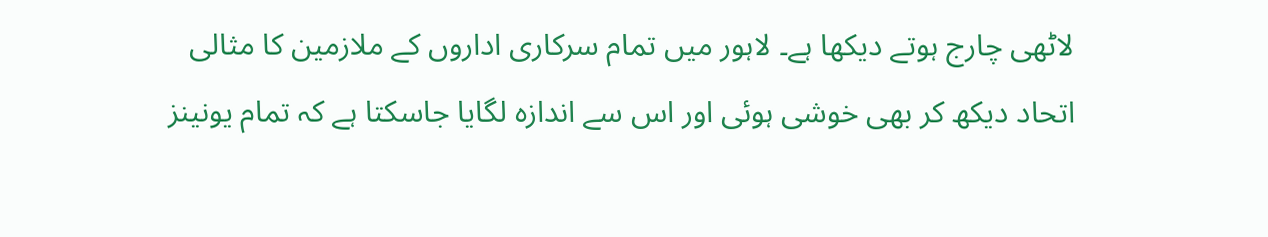لاٹھی چارج ہوتے دیکھا ہے۔ لاہور میں تمام سرکاری اداروں کے ملازمین کا مثالی اتحاد دیکھ کر بھی خوشی ہوئی اور اس سے اندازہ لگایا جاسکتا ہے کہ تمام یونینز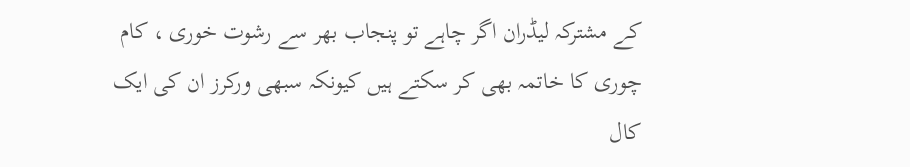کے مشترکہ لیڈران اگر چاہے تو پنجاب بھر سے رشوت خوری ، کام چوری کا خاتمہ بھی کر سکتے ہیں کیونکہ سبھی ورکرز ان کی ایک کال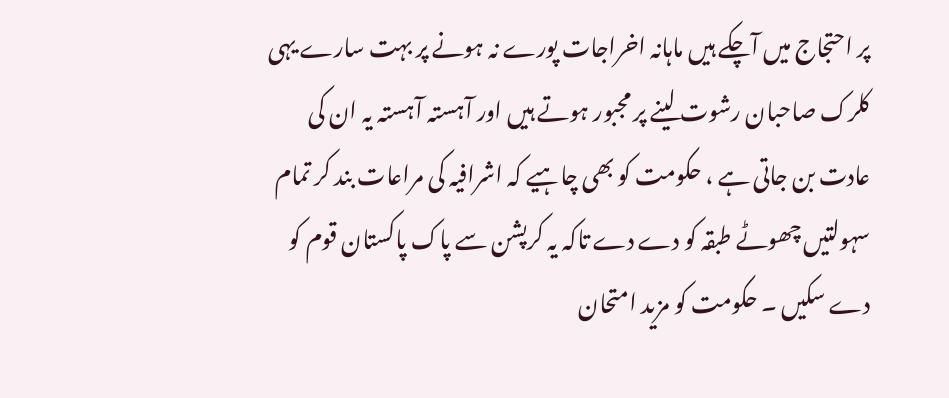پر احتجاج میں آچکے ہیں ماہانہ اخراجات پورے نہ ہونے پر بہت سارے یہی کلرک صاحبان رشوت لینے پر مجبور ہوتے ہیں اور آہستہ آہستہ یہ ان کی عادت بن جاتی ہے ، حکومت کو بھی چاہیے کہ اشرافیہ کی مراعات بند کر تمام سہولتیں چھوٹے طبقہ کو دے دے تاکہ یہ کرپشن سے پاک پاکستان قوم کو دے سکیں ۔ حکومت کو مزید امتحان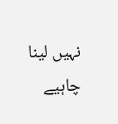نہیں لینا چاہیے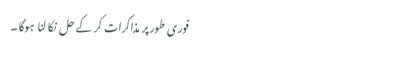فوری طور پر مذاکرات کر کے حل نکالنا ہوگا۔